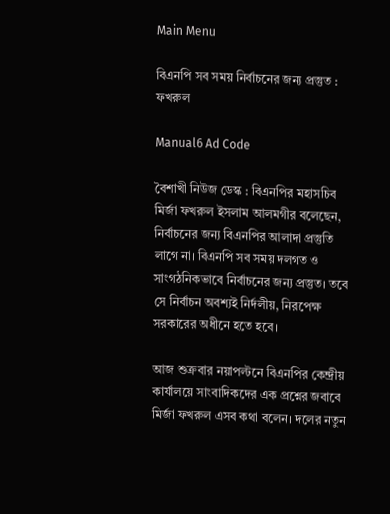Main Menu

বিএনপি সব সময় নির্বাচনের জন্য প্রস্তুত : ফখরুল

Manual6 Ad Code

বৈশাখী নিউজ ডেস্ক : বিএনপির মহাসচিব মির্জা ফখরুল ইসলাম আলমগীর বলেছেন, নির্বাচনের জন্য বিএনপির আলাদা প্রস্তুতি লাগে না। বিএনপি সব সময় দলগত ও সাংগঠনিকভাবে নির্বাচনের জন্য প্রস্তুত। তবে সে নির্বাচন অবশ্যই নির্দলীয়, নিরপেক্ষ সরকারের অধীনে হতে হবে।

আজ শুক্রবার নয়াপল্টনে বিএনপির কেন্দ্রীয় কার্যালয়ে সাংবাদিকদের এক প্রশ্নের জবাবে মির্জা ফখরুল এসব কথা বলেন। দলের নতুন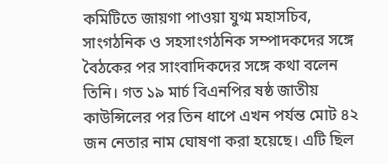কমিটিতে জায়গা পাওয়া যুগ্ম মহাসচিব, সাংগঠনিক ও সহসাংগঠনিক সম্পাদকদের সঙ্গে বৈঠকের পর সাংবাদিকদের সঙ্গে কথা বলেন তিনি। গত ১৯ মার্চ বিএনপির ষষ্ঠ জাতীয় কাউন্সিলের পর তিন ধাপে এখন পর্যন্ত মোট ৪২ জন নেতার নাম ঘোষণা করা হয়েছে। এটি ছিল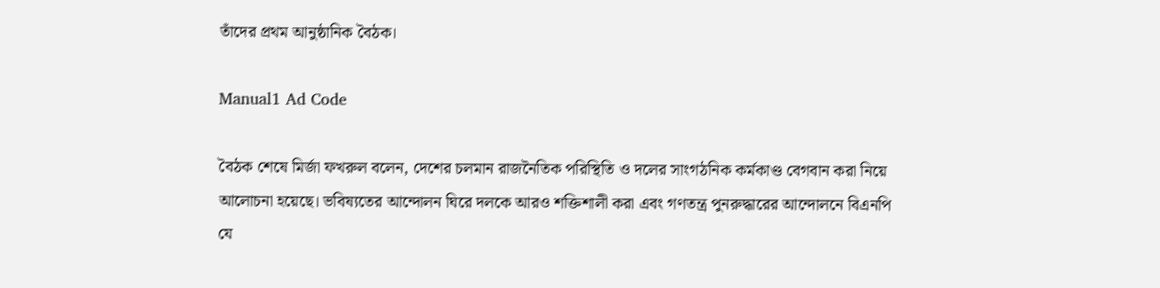তাঁদের প্রথম আনুষ্ঠানিক বৈঠক।

Manual1 Ad Code

বৈঠক শেষে মির্জা ফখরুল বলেন, দেশের চলমান রাজনৈতিক পরিস্থিতি ও দলের সাংগঠনিক কর্মকাণ্ড বেগবান করা নিয়ে আলোচনা হয়েছে। ভবিষ্যতের আন্দোলন ঘিরে দলকে আরও শক্তিশালী করা এবং গণতন্ত্র পুনরুদ্ধারের আন্দোলনে বিএনপি যে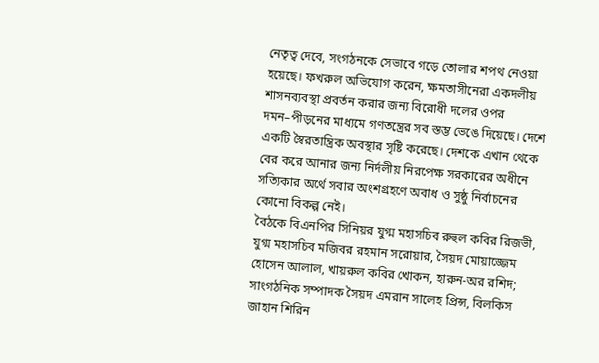নেতৃত্ব দেবে, সংগঠনকে সেভাবে গড়ে তোলার শপথ নেওয়া হয়েছে। ফখরুল অভিযোগ করেন, ক্ষমতাসীনেরা একদলীয় শাসনব্যবস্থা প্রবর্তন করার জন্য বিরোধী দলের ওপর দমন–পীড়নের মাধ্যমে গণতন্ত্রের সব স্তম্ভ ভেঙে দিয়েছে। দেশে একটি স্বৈরতান্ত্রিক অবস্থার সৃষ্টি করেছে। দেশকে এখান থেকে বের করে আনার জন্য নির্দলীয় নিরপেক্ষ সরকারের অধীনে সত্যিকার অর্থে সবার অংশগ্রহণে অবাধ ও সুষ্ঠু নির্বাচনের কোনো বিকল্প নেই।
বৈঠকে বিএনপির সিনিয়র যুগ্ম মহাসচিব রুহুল কবির রিজভী, যুগ্ম মহাসচিব মজিবর রহমান সরোয়ার, সৈয়দ মোয়াজ্জেম হোসেন আলাল, খায়রুল কবির খোকন, হারুন-অর রশিদ; সাংগঠনিক সম্পাদক সৈয়দ এমরান সালেহ প্রিন্স, বিলকিস জাহান শিরিন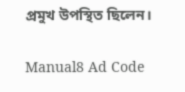প্রমুখ উপস্থিত ছিলেন।

Manual8 Ad Code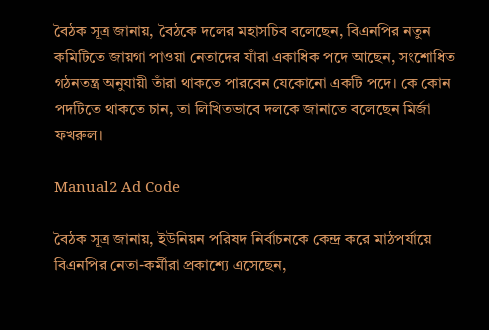বৈঠক সূত্র জানায়, বৈঠকে দলের মহাসচিব বলেছেন, বিএনপির নতুন কমিটিতে জায়গা পাওয়া নেতাদের যাঁরা একাধিক পদে আছেন, সংশোধিত গঠনতন্ত্র অনুযায়ী তাঁরা থাকতে পারবেন যেকোনো একটি পদে। কে কোন পদটিতে থাকতে চান, তা লিখিতভাবে দলকে জানাতে বলেছেন মির্জা ফখরুল।

Manual2 Ad Code

বৈঠক সূত্র জানায়, ইউনিয়ন পরিষদ নির্বাচনকে কেন্দ্র করে মাঠপর্যায়ে বিএনপির নেতা-কর্মীরা প্রকাশ্যে এসেছেন,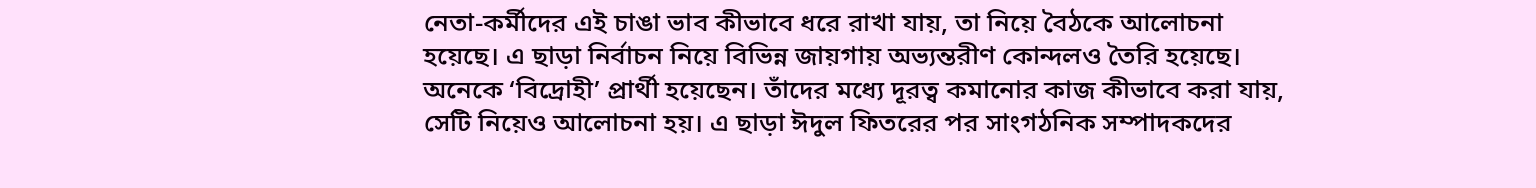নেতা-কর্মীদের এই চাঙা ভাব কীভাবে ধরে রাখা যায়, তা নিয়ে বৈঠকে আলোচনা হয়েছে। এ ছাড়া নির্বাচন নিয়ে বিভিন্ন জায়গায় অভ্যন্তরীণ কোন্দলও তৈরি হয়েছে। অনেকে ‘বিদ্রোহী’ প্রার্থী হয়েছেন। তাঁদের মধ্যে দূরত্ব কমানোর কাজ কীভাবে করা যায়, সেটি নিয়েও আলোচনা হয়। এ ছাড়া ঈদুল ফিতরের পর সাংগঠনিক সম্পাদকদের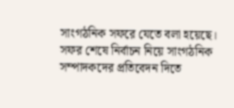সাংগঠনিক সফরে যেতে বলা হয়েছে। সফর শেষে নির্বাচন নিয়ে সাংগঠনিক সম্পাদকদের প্রতিবেদন দিতে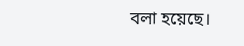বলা হয়েছে।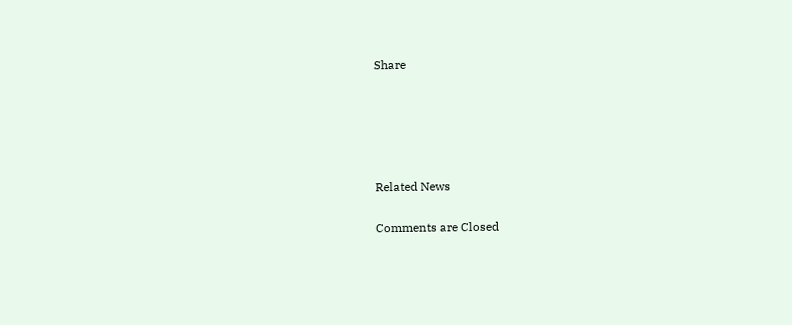Share





Related News

Comments are Closed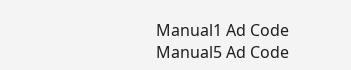Manual1 Ad Code
Manual5 Ad Code